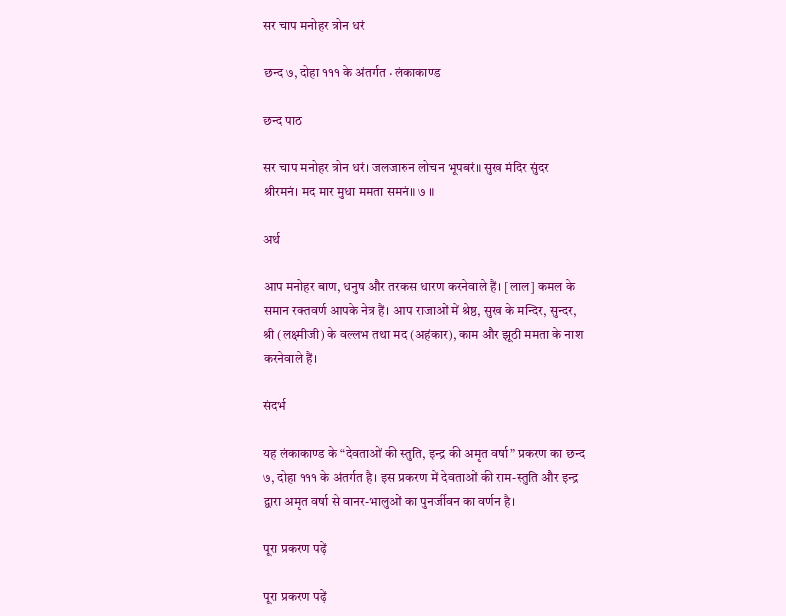सर चाप मनोहर त्रोन धरं

छन्द ७, दोहा १११ के अंतर्गत · लंकाकाण्ड

छन्द पाठ

सर चाप मनोहर त्रोन धरं। जलजारुन लोचन भूपबरं॥ सुख मंदिर सुंदर श्रीरमनं। मद मार मुधा ममता समनं॥ ७ ॥

अर्थ

आप मनोहर बाण, धनुष और तरकस धारण करनेवाले हैं। [लाल] कमल के समान रक्तवर्ण आपके नेत्र हैं। आप राजाओं में श्रेष्ठ, सुख के मन्दिर, सुन्दर, श्री (लक्ष्मीजी) के वल्लभ तथा मद (अहंकार), काम और झूठी ममता के नाश करनेवाले हैं।

संदर्भ

यह लंकाकाण्ड के “देवताओं की स्तुति, इन्द्र की अमृत वर्षा” प्रकरण का छन्द ७, दोहा १११ के अंतर्गत है। इस प्रकरण में देवताओं की राम-स्तुति और इन्द्र द्वारा अमृत वर्षा से वानर-भालुओं का पुनर्जीवन का वर्णन है।

पूरा प्रकरण पढ़ें

पूरा प्रकरण पढ़ें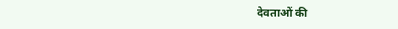देवताओं की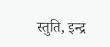स्तुति, इन्द्र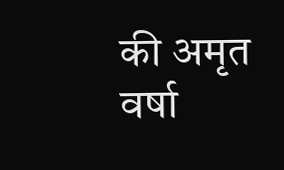की अमृत वर्षा